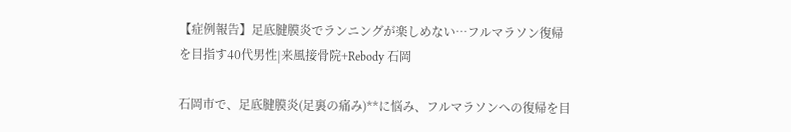【症例報告】足底腱膜炎でランニングが楽しめない…フルマラソン復帰を目指す40代男性|来風接骨院+Rebody 石岡

石岡市で、足底腱膜炎(足裏の痛み)**に悩み、フルマラソンへの復帰を目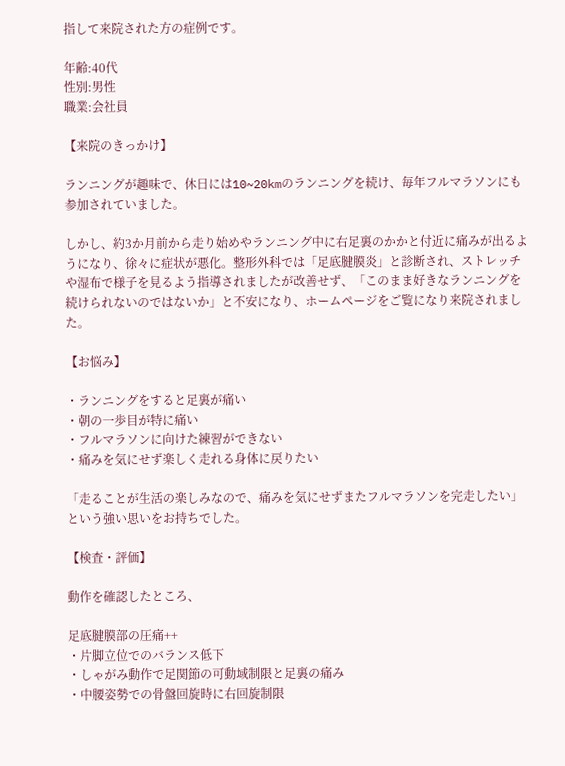指して来院された方の症例です。

年齢:40代
性別:男性
職業:会社員

【来院のきっかけ】

ランニングが趣味で、休日には10~20kmのランニングを続け、毎年フルマラソンにも参加されていました。

しかし、約3か月前から走り始めやランニング中に右足裏のかかと付近に痛みが出るようになり、徐々に症状が悪化。整形外科では「足底腱膜炎」と診断され、ストレッチや湿布で様子を見るよう指導されましたが改善せず、「このまま好きなランニングを続けられないのではないか」と不安になり、ホームページをご覧になり来院されました。

【お悩み】

・ランニングをすると足裏が痛い
・朝の一歩目が特に痛い
・フルマラソンに向けた練習ができない
・痛みを気にせず楽しく走れる身体に戻りたい

「走ることが生活の楽しみなので、痛みを気にせずまたフルマラソンを完走したい」という強い思いをお持ちでした。

【検査・評価】

動作を確認したところ、

足底腱膜部の圧痛++
・片脚立位でのバランス低下
・しゃがみ動作で足関節の可動域制限と足裏の痛み
・中腰姿勢での骨盤回旋時に右回旋制限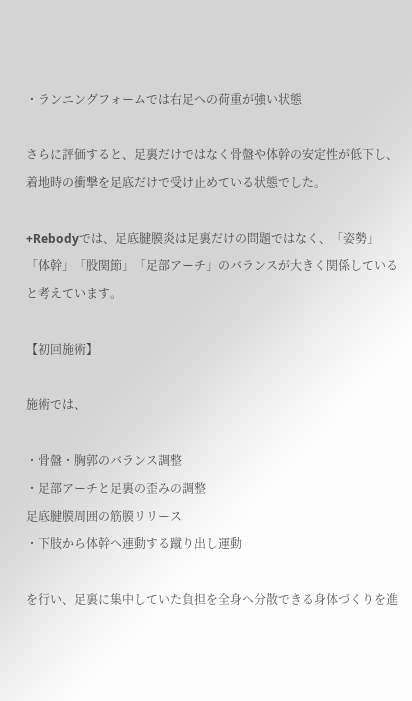・ランニングフォームでは右足への荷重が強い状態

さらに評価すると、足裏だけではなく骨盤や体幹の安定性が低下し、着地時の衝撃を足底だけで受け止めている状態でした。

+Rebodyでは、足底腱膜炎は足裏だけの問題ではなく、「姿勢」「体幹」「股関節」「足部アーチ」のバランスが大きく関係していると考えています。

【初回施術】

施術では、

・骨盤・胸郭のバランス調整
・足部アーチと足裏の歪みの調整
足底腱膜周囲の筋膜リリース
・下肢から体幹へ連動する蹴り出し運動

を行い、足裏に集中していた負担を全身へ分散できる身体づくりを進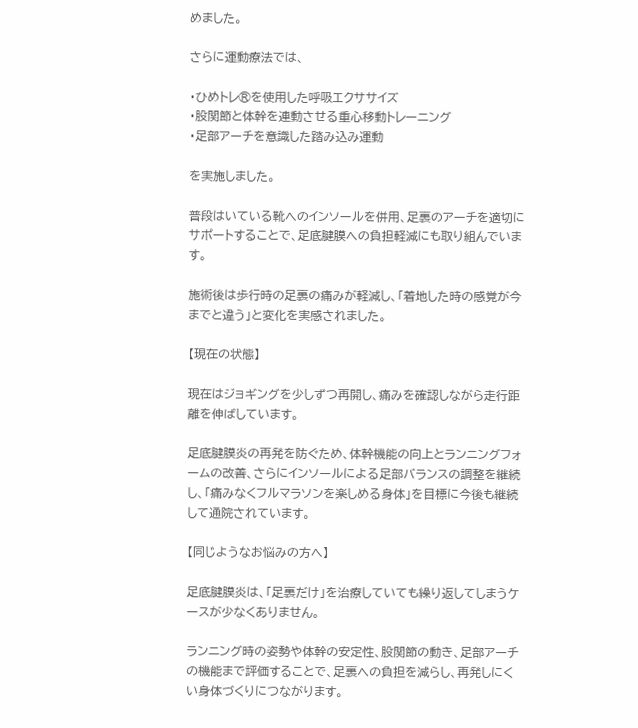めました。

さらに運動療法では、

・ひめトレ®を使用した呼吸エクササイズ
・股関節と体幹を連動させる重心移動トレーニング
・足部アーチを意識した踏み込み運動

を実施しました。

普段はいている靴へのインソールを併用、足裏のアーチを適切にサポートすることで、足底腱膜への負担軽減にも取り組んでいます。

施術後は歩行時の足裏の痛みが軽減し、「着地した時の感覚が今までと違う」と変化を実感されました。

【現在の状態】

現在はジョギングを少しずつ再開し、痛みを確認しながら走行距離を伸ばしています。

足底腱膜炎の再発を防ぐため、体幹機能の向上とランニングフォームの改善、さらにインソールによる足部バランスの調整を継続し、「痛みなくフルマラソンを楽しめる身体」を目標に今後も継続して通院されています。

【同じようなお悩みの方へ】

足底腱膜炎は、「足裏だけ」を治療していても繰り返してしまうケースが少なくありません。

ランニング時の姿勢や体幹の安定性、股関節の動き、足部アーチの機能まで評価することで、足裏への負担を減らし、再発しにくい身体づくりにつながります。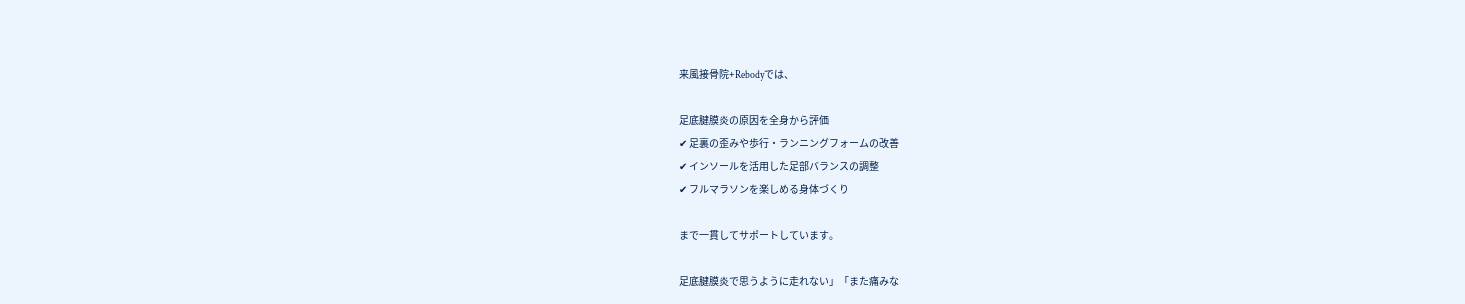来風接骨院+Rebodyでは、

足底腱膜炎の原因を全身から評価
✔ 足裏の歪みや歩行・ランニングフォームの改善
✔ インソールを活用した足部バランスの調整
✔ フルマラソンを楽しめる身体づくり

まで一貫してサポートしています。

足底腱膜炎で思うように走れない」「また痛みな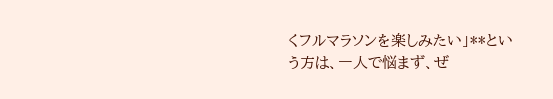くフルマラソンを楽しみたい」**という方は、一人で悩まず、ぜ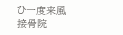ひ一度来風接骨院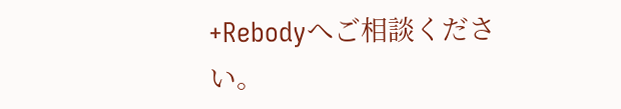+Rebodyへご相談ください。